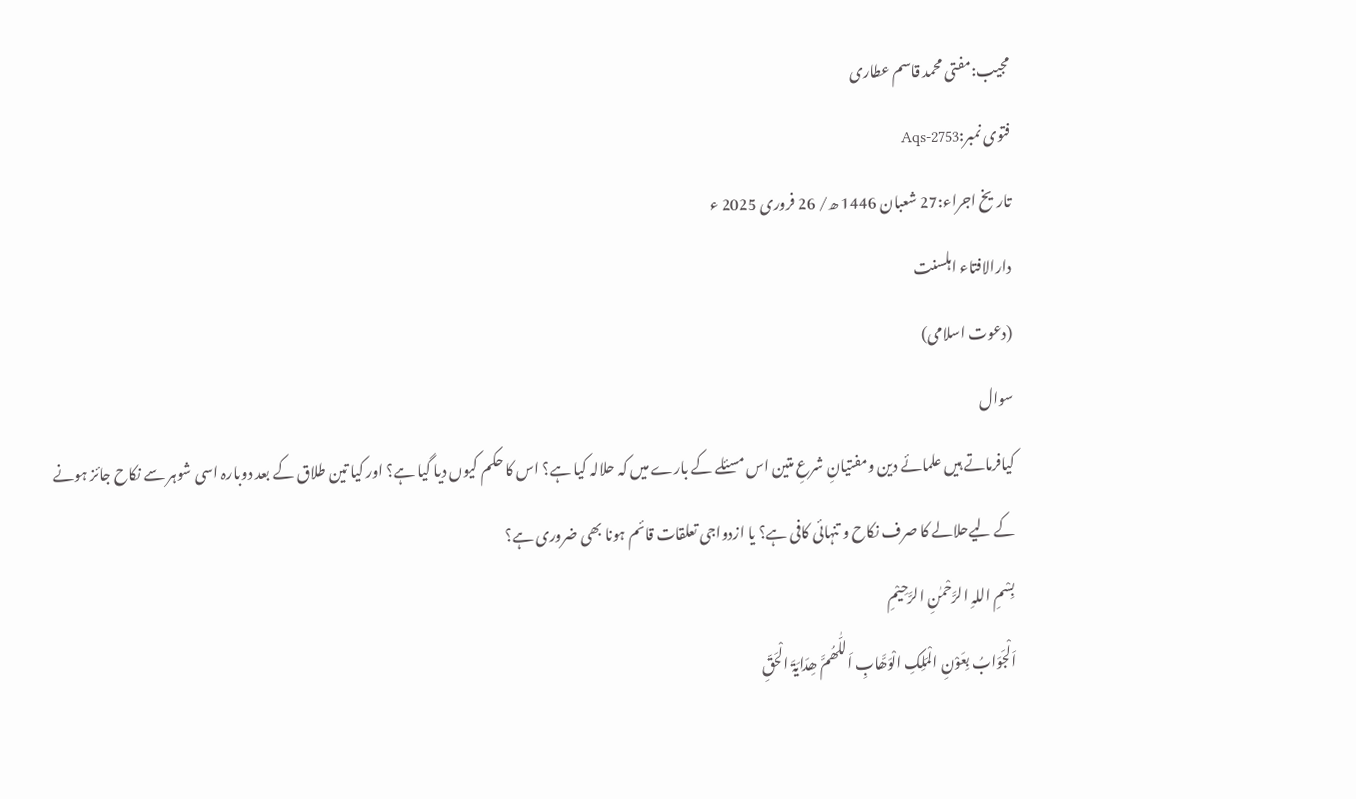مجیب:مفتی محمد قاسم عطاری
فتوی نمبر:Aqs-2753
تاریخ اجراء:27 شعبان 1446 ھ/ 26 فروری 2025 ء
دارالافتاء اہلسنت
(دعوت اسلامی)
سوال
کیافرماتے ہیں علمائے دین ومفتیانِ شرعِ متین اس مسئلے کے بارے میں کہ حلالہ کیا ہے؟ اس کا حکم کیوں دیا گیا ہے؟ اور کیا تین طلاق کے بعد دوبارہ اسی شوہر سے نکاح جائز ہونے کے لیےحلالے کا صرف نکاح و تنہائی کافی ہے؟ یا ازدواجی تعلقات قائم ہونا بھی ضروری ہے؟
بِسْمِ اللہِ الرَّحْمٰنِ الرَّحِيْمِ
اَلْجَوَابُ بِعَوْنِ الْمَلِکِ الْوَھَّابِ اَللّٰھُمَّ ھِدَایَۃَ الْحَقِّ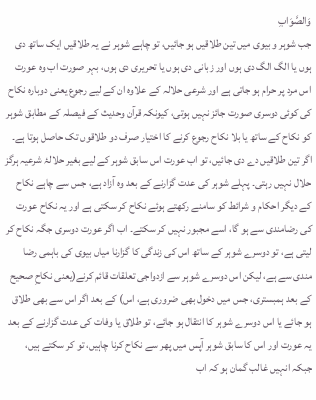وَالصَّوَابِ
جب شوہر و بیوی میں تین طلاقیں ہو جائیں، تو چاہے شوہر نے یہ طلاقیں ایک ساتھ دی ہوں یا الگ الگ دی ہوں اور زبانی دی ہوں یا تحریری دی ہوں، بہر صورت اب وہ عورت اس مرد پر حرام ہو جاتی ہے اور شرعی حلالہ کے علاوہ ان کے لیے رجوع یعنی دوبارہ نکاح کی کوئی دوسری صورت جائز نہیں ہوتی، کیونکہ قرآن وحدیث کے فیصلہ کے مطابق شوہر کو نکاح کے ساتھ یا بلا نکاح رجوع کرنے کا اختیار صرف دو طلاقوں تک حاصل ہوتا ہے۔ اگر تین طلاقیں دے دی جائیں، تو اب عورت اس سابق شوہر کے لیے بغیر حلالۂ شرعیہ ہرگز حلال نہیں رہتی۔ پہلے شوہر کی عدت گزارنے کے بعد وہ آزاد ہے، جس سے چاہے نکاح کے دیگر احکام و شرائط کو سامنے رکھتے ہوئے نکاح کر سکتی ہے اور یہ نکاح عورت کی رضامندی سے ہو گا، اسے مجبور نہیں کر سکتے۔ اب اگر عورت دوسری جگہ نکاح کر لیتی ہے، تو دوسرے شوہر کے ساتھ اس کی زندگی کا گزارنا میاں بیوی کی باہمی رضا مندی سے ہے، لیکن اس دوسرے شوہر سے ازدواجی تعلقات قائم کرنے(یعنی نکاحِ صحیح کے بعد ہمبستری، جس میں دخول بھی ضروری ہے، اس) کے بعد اگر اس سے بھی طلاق ہو جائے یا اس دوسرے شوہر کا انتقال ہو جائے، تو طلاق یا وفات کی عدت گزارنے کے بعد یہ عورت اور اس کا سابق شوہر آپس میں پھر سے نکاح کرنا چاہیں، تو کر سکتے ہیں، جبکہ انہیں غالب گمان ہو کہ اب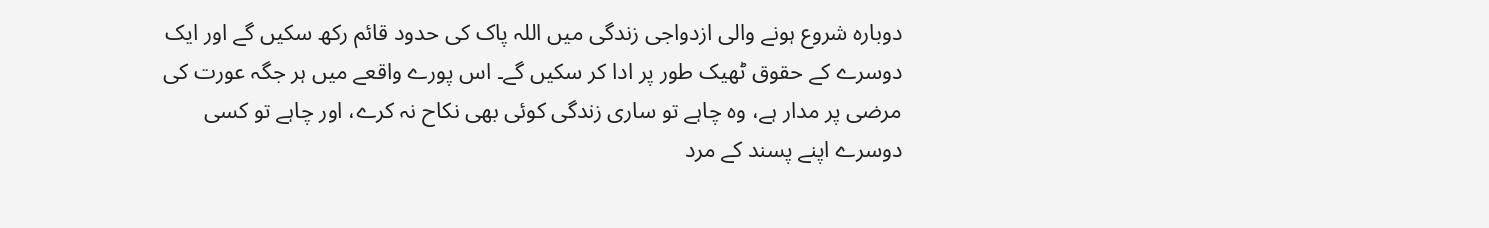دوبارہ شروع ہونے والی ازدواجی زندگی میں اللہ پاک کی حدود قائم رکھ سکیں گے اور ایک دوسرے کے حقوق ٹھیک طور پر ادا کر سکیں گے۔ اس پورے واقعے میں ہر جگہ عورت کی مرضی پر مدار ہے، وہ چاہے تو ساری زندگی کوئی بھی نکاح نہ کرے، اور چاہے تو کسی دوسرے اپنے پسند کے مرد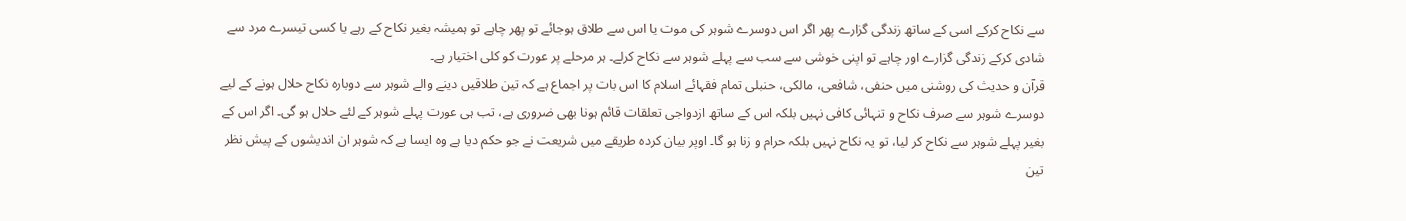سے نکاح کرکے اسی کے ساتھ زندگی گزارے پھر اگر اس دوسرے شوہر کی موت یا اس سے طلاق ہوجائے تو پھر چاہے تو ہمیشہ بغیر نکاح کے رہے یا کسی تیسرے مرد سے شادی کرکے زندگی گزارے اور چاہے تو اپنی خوشی سے سب سے پہلے شوہر سے نکاح کرلے۔ ہر مرحلے پر عورت کو کلی اختیار ہے۔
قرآن و حدیث کی روشنی میں حنفی، شافعی، مالکی، حنبلی تمام فقہائے اسلام کا اس بات پر اجماع ہے کہ تین طلاقیں دینے والے شوہر سے دوبارہ نکاح حلال ہونے کے لیے دوسرے شوہر سے صرف نکاح و تنہائی کافی نہیں بلکہ اس کے ساتھ ازدواجی تعلقات قائم ہونا بھی ضروری ہے، تب ہی عورت پہلے شوہر کے لئے حلال ہو گی۔ اگر اس کے بغیر پہلے شوہر سے نکاح کر لیا، تو یہ نکاح نہیں بلکہ حرام و زنا ہو گا۔ اوپر بیان کردہ طریقے میں شریعت نے جو حکم دیا ہے وہ ایسا ہے کہ شوہر ان اندیشوں کے پیش نظر تین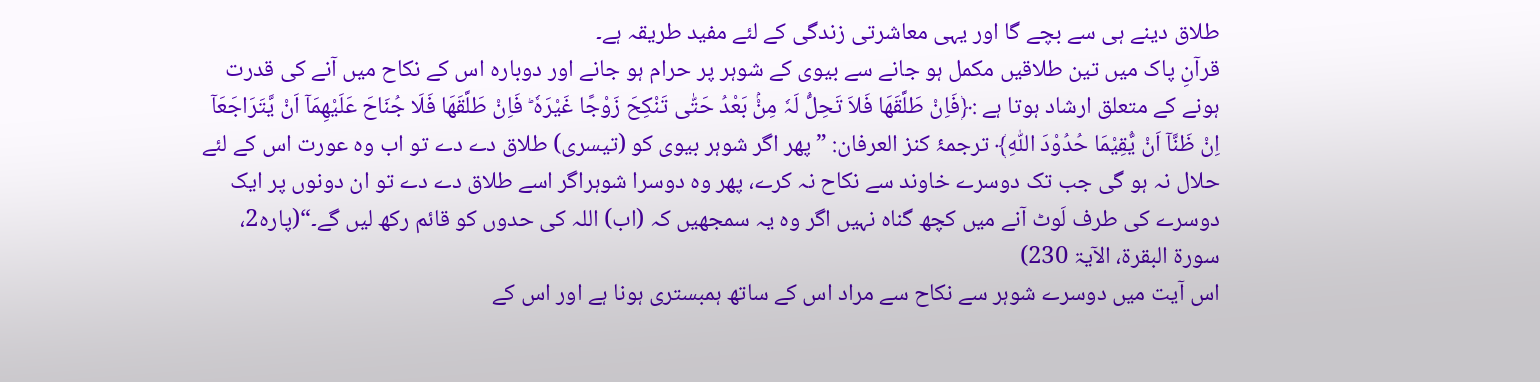طلاق دینے ہی سے بچے گا اور یہی معاشرتی زندگی کے لئے مفید طریقہ ہے۔
قرآنِ پاک میں تین طلاقیں مکمل ہو جانے سے بیوی کے شوہر پر حرام ہو جانے اور دوبارہ اس کے نکاح میں آنے کی قدرت ہونے کے متعلق ارشاد ہوتا ہے :﴿فَاِنْ طَلَّقَھَا فَلاَ تَحِلُّ لَہٗ مِنْۢ بَعْدُ حَتّٰی تَنْکِحَ زَوْجًا غَیْرَهٗ ؕ فَاِنْ طَلَّقَهَا فَلَا جُنَاحَ عَلَیْهِمَاۤ اَنْ یَّتَرَاجَعَاۤ اِنْ ظَنَّاۤ اَنْ یُّقِیْمَا حُدُوْدَ اللّٰهِ﴾ ترجمۂ کنز العرفان: ”پھر اگر شوہر بیوی کو (تیسری) طلاق دے دے تو اب وہ عورت اس کے لئے حلال نہ ہو گی جب تک دوسرے خاوند سے نکاح نہ کرے، پھر وہ دوسرا شوہراگر اسے طلاق دے دے تو ان دونوں پر ایک دوسرے کی طرف لَوٹ آنے میں کچھ گناہ نہیں اگر وہ یہ سمجھیں کہ (اب) اللہ کی حدوں کو قائم رکھ لیں گے۔“(پارہ2، سورۃ البقرۃ، الآیۃ 230)
اس آیت میں دوسرے شوہر سے نکاح سے مراد اس کے ساتھ ہمبستری ہونا ہے اور اس کے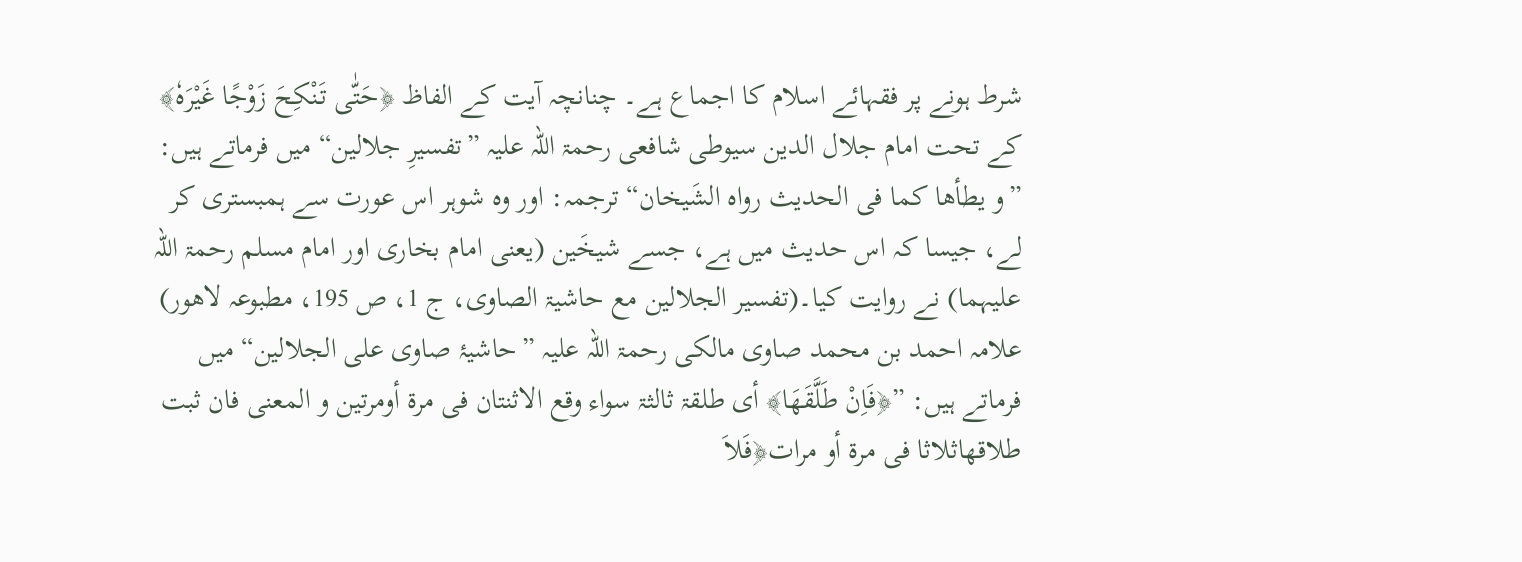شرط ہونے پر فقہائے اسلام کا اجماع ہے۔ چنانچہ آیت کے الفاظ ﴿حَتّٰی تَنْکِحَ زَوْجًا غَیْرَهٗ﴾ کے تحت امام جلال الدین سیوطی شافعی رحمۃ اللہ علیہ ”تفسیرِ جلالین“ میں فرماتے ہیں: ”و یطأھا کما فی الحدیث رواہ الشَیخان“ ترجمہ: اور وہ شوہر اس عورت سے ہمبستری کر لے، جیسا کہ اس حدیث میں ہے، جسے شیخَین (یعنی امام بخاری اور امام مسلم رحمۃ اللہ علیہما) نے روایت کیا۔(تفسیر الجلالین مع حاشیۃ الصاوی، ج 1، ص 195، مطبوعہ لاھور)
علامہ احمد بن محمد صاوی مالکی رحمۃ اللہ علیہ ”حاشیۂ صاوی علی الجلالین“ میں فرماتے ہیں: ”﴿فَاِنْ طَلَّقَھَا﴾ أی طلقۃ ثالثۃ سواء وقع الاثنتان فی مرۃ أومرتین و المعنی فان ثبت طلاقھاثلاثا فی مرۃ أو مرات﴿فَلاَ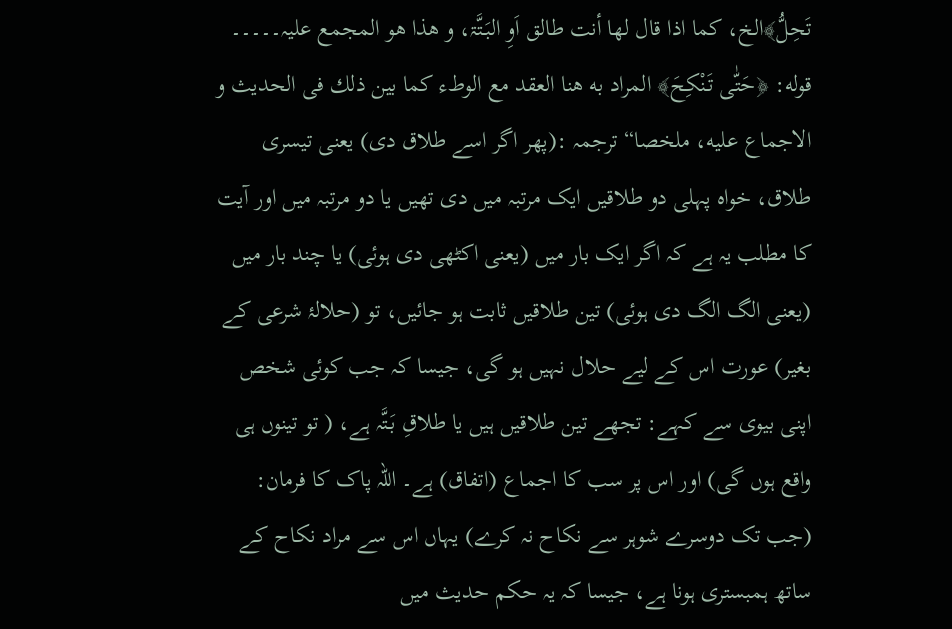تَحِلُّ﴾الخ، کما اذا قال لھا أنت طالق اَوِ البَتَّۃ، و ھذا ھو المجمع علیہ۔۔۔۔۔ قوله: ﴿حَتّٰی تَنْكِحَ﴾ المراد به هنا العقد مع الوطء كما بين ذلك فی الحديث و الاجماع عليه، ملخصا“ ترجمہ :(پھر اگر اسے طلاق دی) یعنی تیسری طلاق، خواہ پہلی دو طلاقیں ایک مرتبہ میں دی تھیں یا دو مرتبہ میں اور آیت کا مطلب یہ ہے کہ اگر ایک بار میں (یعنی اکٹھی دی ہوئی) یا چند بار میں (یعنی الگ الگ دی ہوئی) تین طلاقیں ثابت ہو جائیں، تو (حلالۂ شرعی کے بغیر) عورت اس کے لیے حلال نہیں ہو گی، جیسا کہ جب کوئی شخص اپنی بیوی سے کہے: تجھے تین طلاقیں ہیں یا طلاقِ بَتَّہ ہے، ( تو تینوں ہی واقع ہوں گی) اور اس پر سب کا اجماع (اتفاق) ہے۔ اللہ پاک کا فرمان: (جب تک دوسرے شوہر سے نکاح نہ کرے) یہاں اس سے مراد نکاح کے ساتھ ہمبستری ہونا ہے، جیسا کہ یہ حکم حدیث میں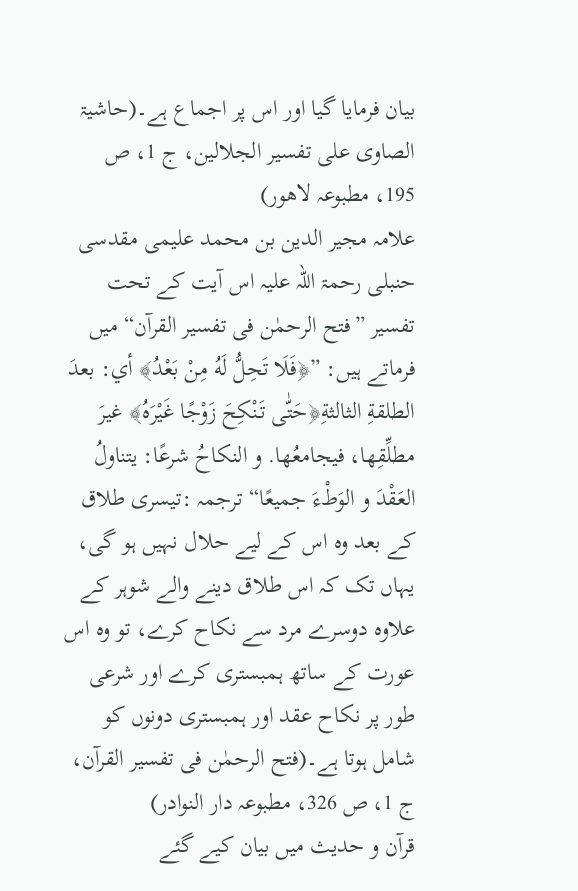بیان فرمایا گیا اور اس پر اجماع ہے۔(حاشیۃ الصاوی علی تفسیر الجلالین، ج 1، ص 195، مطبوعہ لاھور)
علامہ مجير الدين بن محمد عليمی مقدسی حنبلی رحمۃ اللہ علیہ اس آیت کے تحت تفسیر ”فتح الرحمٰن فی تفسیر القرآن“ میں فرماتے ہیں: ”﴿فَلَا تَحِلُّ لَهُ مِنْ بَعْدُ﴾ أي: بعدَ الطلقةِ الثالثةِ﴿حَتّٰی تَنْكِحَ زَوْجًا غَيْرَهُ﴾ غيرَ مطلِّقِها، فيجامعُها. و النكاحُ شرعًا: يتناولُ العَقْدَ و الوَطْءَ جميعًا“ ترجمہ :تیسری طلاق کے بعد وہ اس کے لیے حلال نہیں ہو گی، یہاں تک کہ اس طلاق دینے والے شوہر کے علاوہ دوسرے مرد سے نکاح کرے، تو وہ اس عورت کے ساتھ ہمبستری کرے اور شرعی طور پر نکاح عقد اور ہمبستری دونوں کو شامل ہوتا ہے۔(فتح الرحمٰن فی تفسیر القرآن، ج 1، ص 326، مطبوعہ دار النوادر)
قرآن و حدیث میں بیان کیے گئے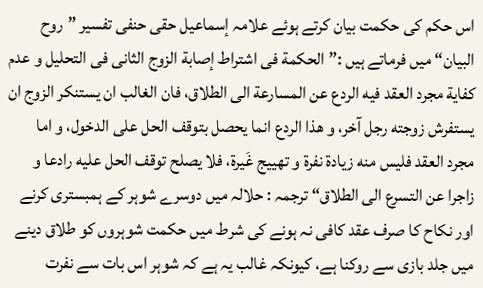اس حکم کی حکمت بیان کرتے ہوئے علامہ إسماعيل حقی حنفی تفسیر ”روح البیان“ میں فرماتے ہیں :”الحكمة فی اشتراط إصابة الزوج الثانی فی التحليل و عدم كفاية مجرد العقد فيه الردع عن المسارعة الى الطلاق، فان الغالب ان يستنكر الزوج ان يستفرش زوجته رجل آخر، و هذا الردع انما يحصل بتوقف الحل على الدخول، و اما مجرد العقد فليس منه زيادة نفرة و تهييج غَيرة، فلا يصلح توقف الحل عليه رادعا و زاجرا عن التسرع الى الطلاق“ ترجمہ : حلالہ میں دوسرے شوہر کے ہمبستری کرنے اور نکاح کا صرف عقد کافی نہ ہونے کی شرط میں حکمت شوہروں کو طلاق دینے میں جلد بازی سے روکنا ہے، کیونکہ غالب یہ ہے کہ شوہر اس بات سے نفرت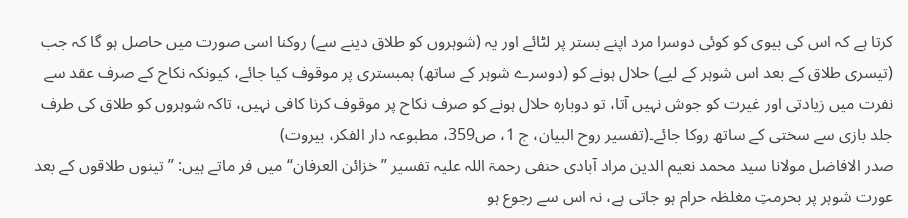کرتا ہے کہ اس کی بیوی کو کوئی دوسرا مرد اپنے بستر پر لٹائے اور یہ (شوہروں کو طلاق دینے سے) روکنا اسی صورت میں حاصل ہو گا کہ جب (تیسری طلاق کے بعد اس شوہر کے لیے) حلال ہونے کو (دوسرے شوہر کے ساتھ) ہمبستری پر موقوف کیا جائے، کیونکہ نکاح کے صرف عقد سے نفرت میں زیادتی اور غیرت کو جوش نہیں آتا، تو دوبارہ حلال ہونے کو صرف نکاح پر موقوف کرنا کافی نہیں، تاکہ شوہروں کو طلاق کی طرف جلد بازی سے سختی کے ساتھ روکا جائے۔(تفسیر روح البیان، ج 1، ص359، مطبوعہ دار الفكر، بيروت)
صدر الافاضل مولانا سید محمد نعیم الدین مراد آبادی حنفی رحمۃ اللہ علیہ تفسیر ”خزائن العرفان“ میں فر ماتے ہیں: ”تینوں طلاقوں کے بعد عورت شوہر پر بحرمتِ مغلظہ حرام ہو جاتی ہے، نہ اس سے رجوع ہو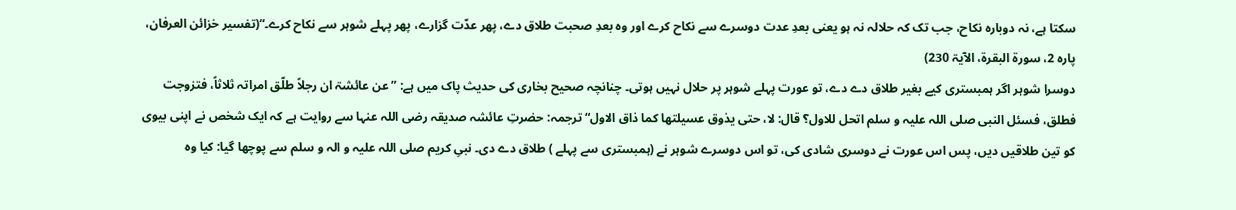سکتا ہے، نہ دوبارہ نکاح، جب تک کہ حلالہ نہ ہو یعنی بعدِ عدت دوسرے سے نکاح کرے اور وہ بعدِ صحبت طلاق دے، پھر عدّت گزارے، پھر پہلے شوہر سے نکاح کرے۔“(تفسیر خزائن العرفان، پارہ 2، سورۃ البقرۃ، الآیۃ 230)
دوسرا شوہر اگر ہمبستری کیے بغیر طلاق دے دے، تو عورت پہلے شوہر پر حلال نہیں ہوتی۔ چنانچہ صحیح بخاری کی حدیث پاک میں ہے: ”عن عائشۃ ان رجلاً طلّق امراتہ ثلاثاً، فتزوجت فطلق، فسئل النبی صلی اللہ علیہ و سلم اتحل للاول؟ قال: لا، حتی یذوق عسیلتھا کما ذاق الاول“ ترجمہ: حضرتِ عائشہ صدیقہ رضی اللہ عنہا سے روایت ہے کہ ایک شخص نے اپنی بیوی کو تین طلاقیں دیں، پس اس عورت نے دوسری شادی کی، تو اس دوسرے شوہر نے (ہمبستری سے پہلے ) طلاق دے دی۔ نبیِ کریم صلی اللہ علیہ و الہ و سلم سے پوچھا گیا: کیا وہ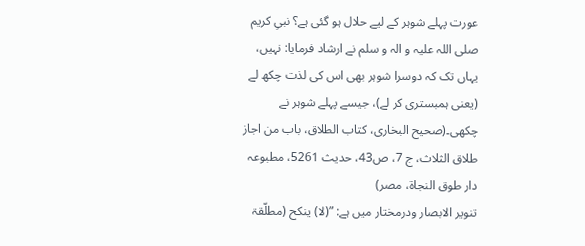عورت پہلے شوہر کے لیے حلال ہو گئی ہے؟ نبیِ کریم صلی اللہ علیہ و الہ و سلم نے ارشاد فرمایا: نہیں، یہاں تک کہ دوسرا شوہر بھی اس کی لذت چکھ لے (یعنی ہمبستری کر لے)، جیسے پہلے شوہر نے چکھی۔(صحیح البخاری، کتاب الطلاق، باب من اجاز طلاق الثلاث، ج 7، ص43، حدیث 5261، مطبوعہ دار طوق النجاۃ، مصر)
تنویر الابصار ودرمختار میں ہے: ”(لا) ینکح (مطلّقۃ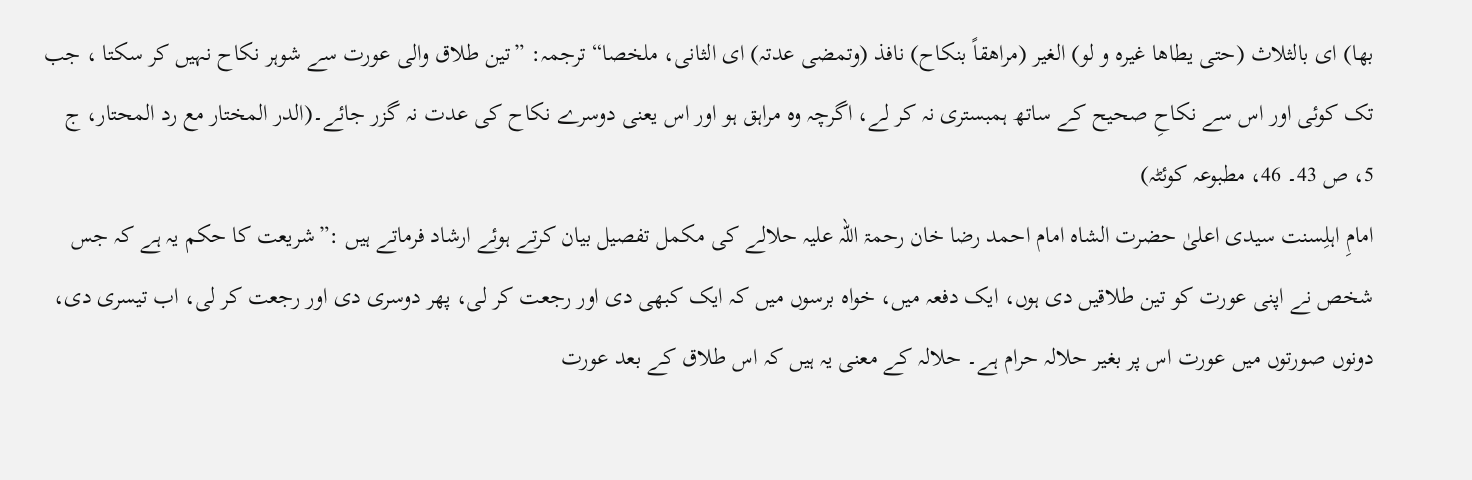بھا) ای بالثلاث (حتی یطاھا غیرہ و لو) الغیر (مراھقاً بنکاح) نافذ (وتمضی عدتہ) ای الثانی، ملخصا“ ترجمہ: ”تین طلاق والی عورت سے شوہر نکاح نہیں کر سکتا ، جب تک کوئی اور اس سے نکاحِ صحیح کے ساتھ ہمبستری نہ کر لے، اگرچہ وہ مراہق ہو اور اس یعنی دوسرے نکاح کی عدت نہ گزر جائے۔(الدر المختار مع رد المحتار، ج 5، ص 43۔ 46، مطبوعہ کوئٹہ)
امامِ اہلِسنت سیدی اعلیٰ حضرت الشاہ امام احمد رضا خان رحمۃ اللہ علیہ حلالے کی مکمل تفصیل بیان کرتے ہوئے ارشاد فرماتے ہیں :”شریعت کا حکم یہ ہے کہ جس شخص نے اپنی عورت کو تین طلاقیں دی ہوں، ایک دفعہ میں، خواہ برسوں میں کہ ایک کبھی دی اور رجعت کر لی، پھر دوسری دی اور رجعت کر لی، اب تیسری دی، دونوں صورتوں میں عورت اس پر بغیر حلالہ حرام ہے۔ حلالہ کے معنی یہ ہیں کہ اس طلاق کے بعد عورت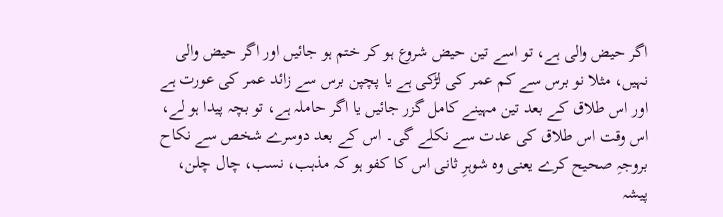اگر حیض والی ہے، تو اسے تین حیض شروع ہو کر ختم ہو جائیں اور اگر حیض والی نہیں، مثلا نو برس سے کم عمر کی لڑکی ہے یا پچپن برس سے زائد عمر کی عورت ہے اور اس طلاق کے بعد تین مہینے کامل گزر جائیں یا اگر حاملہ ہے، تو بچہ پیدا ہو لے، اس وقت اس طلاق کی عدت سے نکلے گی۔ اس کے بعد دوسرے شخص سے نکاح بروجہِ صحیح کرے یعنی وہ شوہرِ ثانی اس کا کفو ہو کہ مذہب، نسب، چال چلن، پیشہ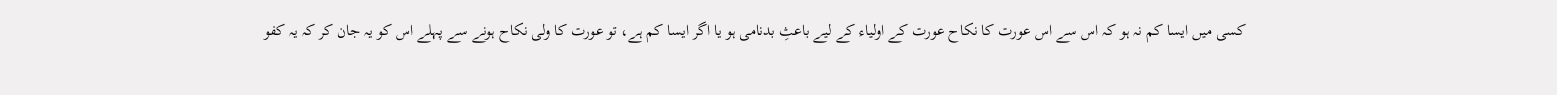کسی میں ایسا کم نہ ہو کہ اس سے اس عورت کا نکاح عورت کے اولیاء کے لیے باعثِ بدنامی ہو یا اگر ایسا کم ہے، تو عورت کا ولی نکاح ہونے سے پہلے اس کو یہ جان کر کہ یہ کفو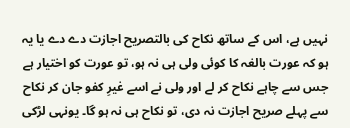نہیں ہے، اس کے ساتھ نکاح کی بالتصریح اجازت دے دے یا یہ ہو کہ عورت بالغہ کا کوئی ولی ہی نہ ہو، تو عورت کو اختیار ہے جس سے چاہے نکاح کر لے اور ولی نے اسے غیرِ کفو جان کر نکاح سے پہلے صریح اجازت نہ دی، تو نکاح ہی نہ ہو گا۔ یونہی لڑکی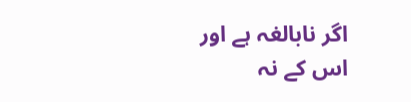اگر نابالغہ ہے اور اس کے نہ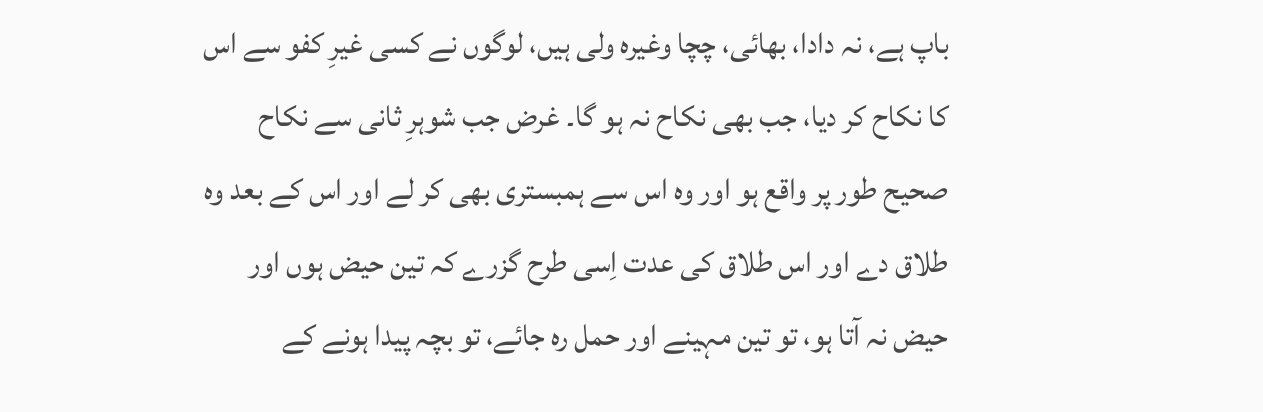باپ ہے، نہ دادا، بھائی، چچا وغیرہ ولی ہیں، لوگوں نے کسی غیرِ کفو سے اس کا نکاح کر دیا، جب بھی نکاح نہ ہو گا۔ غرض جب شوہرِ ثانی سے نکاح صحیح طور پر واقع ہو اور وہ اس سے ہمبستری بھی کر لے اور اس کے بعد وہ طلاق دے اور اس طلاق کی عدت اِسی طرح گزرے کہ تین حیض ہوں اور حیض نہ آتا ہو، تو تین مہینے اور حمل رہ جائے، تو بچہ پیدا ہونے کے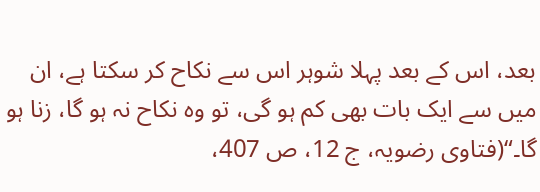بعد، اس کے بعد پہلا شوہر اس سے نکاح کر سکتا ہے، ان میں سے ایک بات بھی کم ہو گی، تو وہ نکاح نہ ہو گا، زنا ہو گا۔“(فتاوی رضویہ، ج 12، ص 407،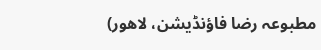مطبوعہ رضا فاؤنڈیشن، لاھور)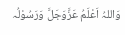وَاللہُ اَعْلَمُ عَزَّوَجَلَّ وَرَسُوْلُہ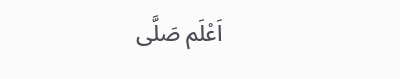اَعْلَم صَلَّی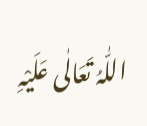اللّٰہُ تَعَالٰی عَلَیْہِ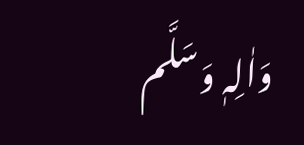وَاٰلِہٖ وَسَلَّم